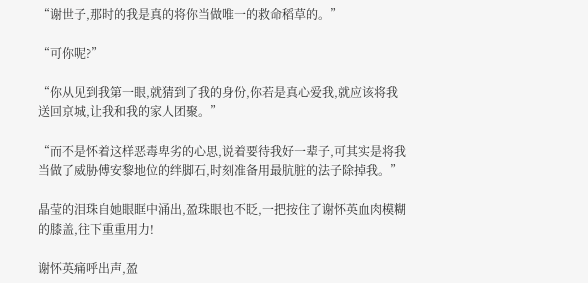“谢世子,那时的我是真的将你当做唯一的救命稻草的。”

“可你呢?”

“你从见到我第一眼,就猜到了我的身份,你若是真心爱我,就应该将我送回京城,让我和我的家人团聚。”

“而不是怀着这样恶毒卑劣的心思,说着要待我好一辈子,可其实是将我当做了威胁傅安黎地位的绊脚石,时刻准备用最肮脏的法子除掉我。”

晶莹的泪珠自她眼眶中涌出,盈珠眼也不眨,一把按住了谢怀英血肉模糊的膝盖,往下重重用力!

谢怀英痛呼出声,盈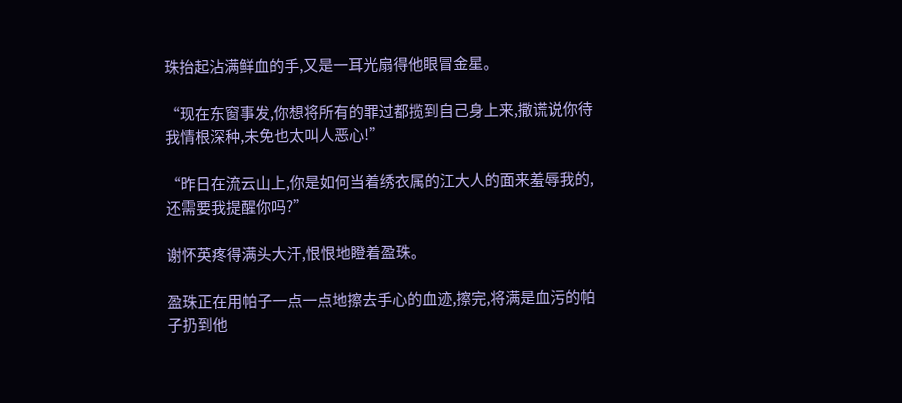珠抬起沾满鲜血的手,又是一耳光扇得他眼冒金星。

“现在东窗事发,你想将所有的罪过都揽到自己身上来,撒谎说你待我情根深种,未免也太叫人恶心!”

“昨日在流云山上,你是如何当着绣衣属的江大人的面来羞辱我的,还需要我提醒你吗?”

谢怀英疼得满头大汗,恨恨地瞪着盈珠。

盈珠正在用帕子一点一点地擦去手心的血迹,擦完,将满是血污的帕子扔到他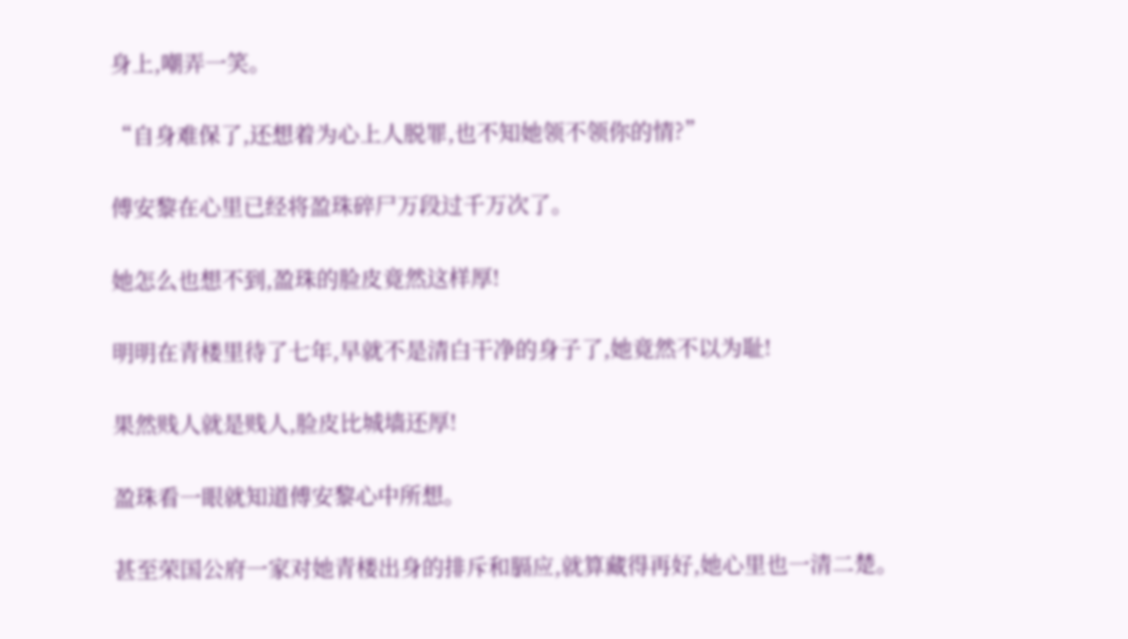身上,嘲弄一笑。

“自身难保了,还想着为心上人脱罪,也不知她领不领你的情?”

傅安黎在心里已经将盈珠碎尸万段过千万次了。

她怎么也想不到,盈珠的脸皮竟然这样厚!

明明在青楼里待了七年,早就不是清白干净的身子了,她竟然不以为耻!

果然贱人就是贱人,脸皮比城墙还厚!

盈珠看一眼就知道傅安黎心中所想。

甚至荣国公府一家对她青楼出身的排斥和膈应,就算藏得再好,她心里也一清二楚。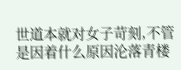世道本就对女子苛刻,不管是因着什么原因沦落青楼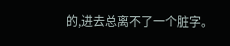的,进去总离不了一个脏字。